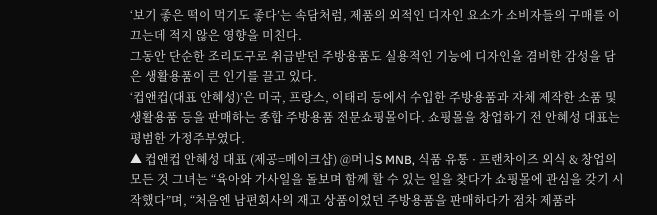‘보기 좋은 떡이 먹기도 좋다’는 속담처럼, 제품의 외적인 디자인 요소가 소비자들의 구매를 이끄는데 적지 않은 영향을 미친다.
그동안 단순한 조리도구로 취급받던 주방용품도 실용적인 기능에 디자인을 겸비한 감성을 담은 생활용품이 큰 인기를 끌고 있다.
‘컵앤컵(대표 안혜성)’은 미국, 프랑스, 이태리 등에서 수입한 주방용품과 자체 제작한 소품 및 생활용품 등을 판매하는 종합 주방용품 전문쇼핑몰이다. 쇼핑몰을 창업하기 전 안혜성 대표는 평범한 가정주부였다.
▲ 컵앤컵 안혜성 대표 (제공=메이크샵) @머니S MNB, 식품 유통 · 프랜차이즈 외식 & 창업의 모든 것 그녀는 “육아와 가사일을 돌보며 함께 할 수 있는 일을 찾다가 쇼핑몰에 관심을 갖기 시작했다”며, “처음엔 남편회사의 재고 상품이었던 주방용품을 판매하다가 점차 제품라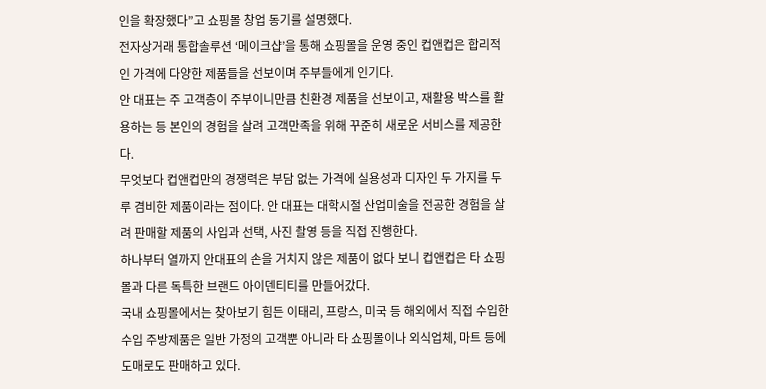인을 확장했다”고 쇼핑몰 창업 동기를 설명했다.
전자상거래 통합솔루션 ‘메이크샵’을 통해 쇼핑몰을 운영 중인 컵앤컵은 합리적인 가격에 다양한 제품들을 선보이며 주부들에게 인기다.
안 대표는 주 고객층이 주부이니만큼 친환경 제품을 선보이고, 재활용 박스를 활용하는 등 본인의 경험을 살려 고객만족을 위해 꾸준히 새로운 서비스를 제공한다.
무엇보다 컵앤컵만의 경쟁력은 부담 없는 가격에 실용성과 디자인 두 가지를 두루 겸비한 제품이라는 점이다. 안 대표는 대학시절 산업미술을 전공한 경험을 살려 판매할 제품의 사입과 선택, 사진 촬영 등을 직접 진행한다.
하나부터 열까지 안대표의 손을 거치지 않은 제품이 없다 보니 컵앤컵은 타 쇼핑몰과 다른 독특한 브랜드 아이덴티티를 만들어갔다.
국내 쇼핑몰에서는 찾아보기 힘든 이태리, 프랑스, 미국 등 해외에서 직접 수입한 수입 주방제품은 일반 가정의 고객뿐 아니라 타 쇼핑몰이나 외식업체, 마트 등에 도매로도 판매하고 있다.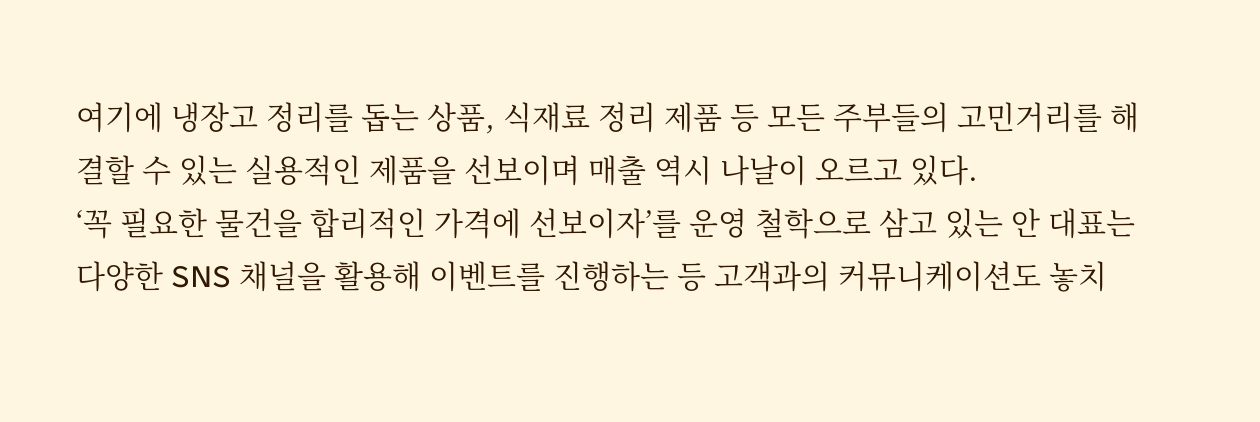여기에 냉장고 정리를 돕는 상품, 식재료 정리 제품 등 모든 주부들의 고민거리를 해결할 수 있는 실용적인 제품을 선보이며 매출 역시 나날이 오르고 있다.
‘꼭 필요한 물건을 합리적인 가격에 선보이자’를 운영 철학으로 삼고 있는 안 대표는 다양한 SNS 채널을 활용해 이벤트를 진행하는 등 고객과의 커뮤니케이션도 놓치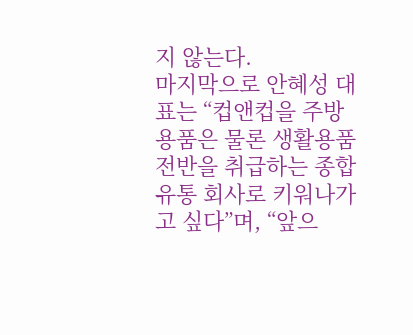지 않는다.
마지막으로 안혜성 대표는 “컵앤컵을 주방용품은 물론 생활용품 전반을 취급하는 종합 유통 회사로 키워나가고 싶다”며, “앞으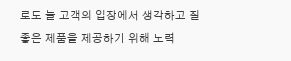로도 늘 고객의 입장에서 생각하고 질 좋은 제품을 제공하기 위해 노력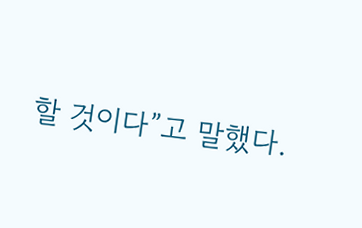할 것이다”고 말했다.